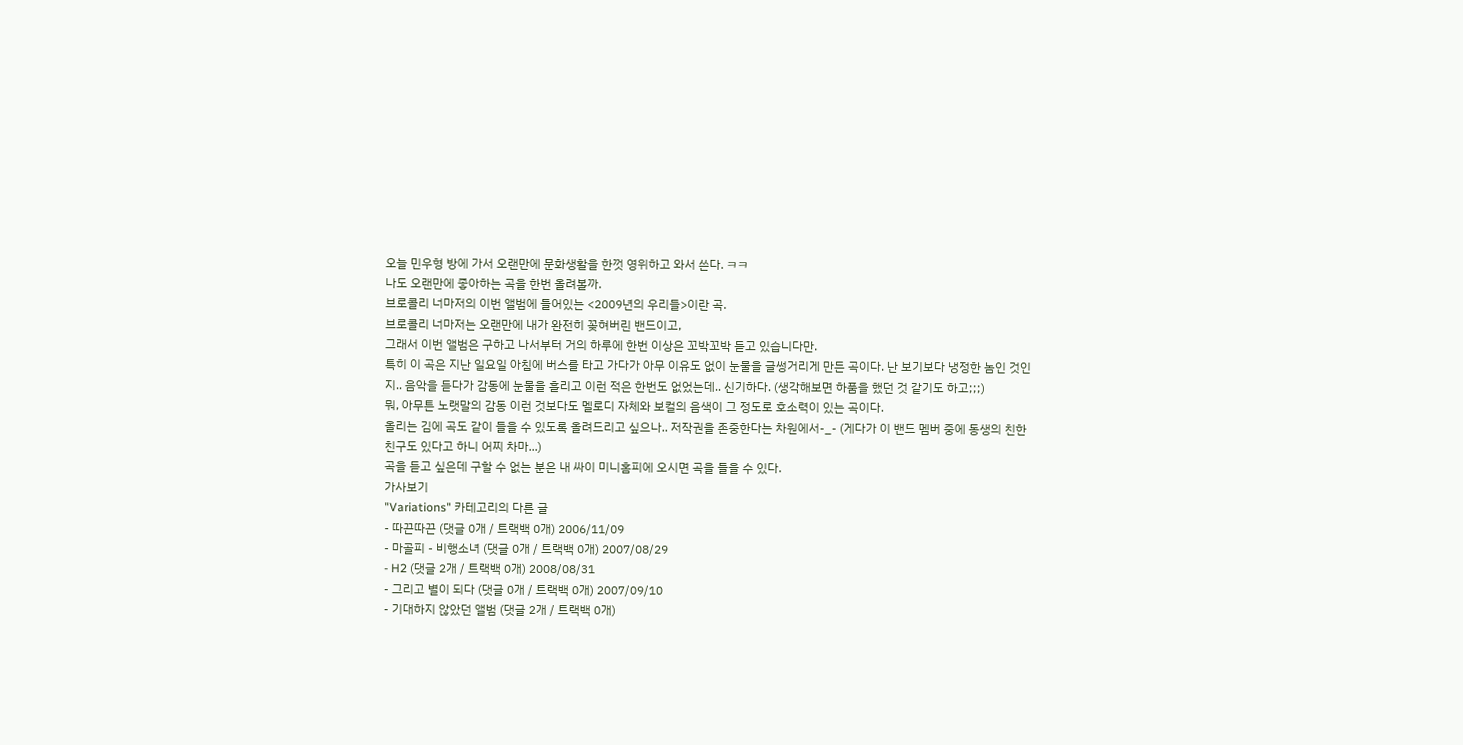오늘 민우형 방에 가서 오랜만에 문화생활을 한껏 영위하고 와서 쓴다. ㅋㅋ
나도 오랜만에 좋아하는 곡을 한번 올려볼까.
브로콜리 너마저의 이번 앨범에 들어있는 <2009년의 우리들>이란 곡.
브로콜리 너마저는 오랜만에 내가 완전히 꽂혀버린 밴드이고,
그래서 이번 앨범은 구하고 나서부터 거의 하루에 한번 이상은 꼬박꼬박 듣고 있습니다만.
특히 이 곡은 지난 일요일 아침에 버스를 타고 가다가 아무 이유도 없이 눈물을 글썽거리게 만든 곡이다. 난 보기보다 냉정한 놈인 것인지.. 음악을 듣다가 감동에 눈물을 흘리고 이런 적은 한번도 없었는데.. 신기하다. (생각해보면 하품을 했던 것 같기도 하고;;;)
뭐, 아무튼 노랫말의 감동 이런 것보다도 멜로디 자체와 보컬의 음색이 그 정도로 호소력이 있는 곡이다.
올리는 김에 곡도 같이 들을 수 있도록 올려드리고 싶으나.. 저작권을 존중한다는 차원에서-_- (게다가 이 밴드 멤버 중에 동생의 친한 친구도 있다고 하니 어찌 차마...)
곡을 듣고 싶은데 구할 수 없는 분은 내 싸이 미니홈피에 오시면 곡을 들을 수 있다.
가사보기
"Variations" 카테고리의 다른 글
- 따끈따끈 (댓글 0개 / 트랙백 0개) 2006/11/09
- 마골피 - 비행소녀 (댓글 0개 / 트랙백 0개) 2007/08/29
- H2 (댓글 2개 / 트랙백 0개) 2008/08/31
- 그리고 별이 되다 (댓글 0개 / 트랙백 0개) 2007/09/10
- 기대하지 않았던 앨범 (댓글 2개 / 트랙백 0개)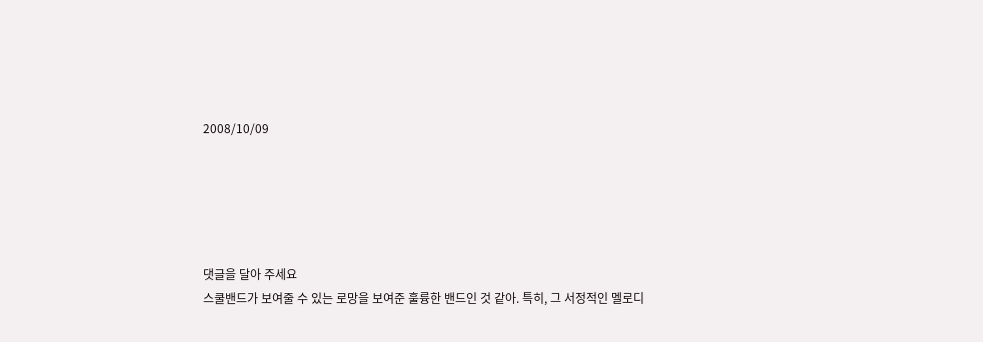2008/10/09





댓글을 달아 주세요
스쿨밴드가 보여줄 수 있는 로망을 보여준 훌륭한 밴드인 것 같아. 특히, 그 서정적인 멜로디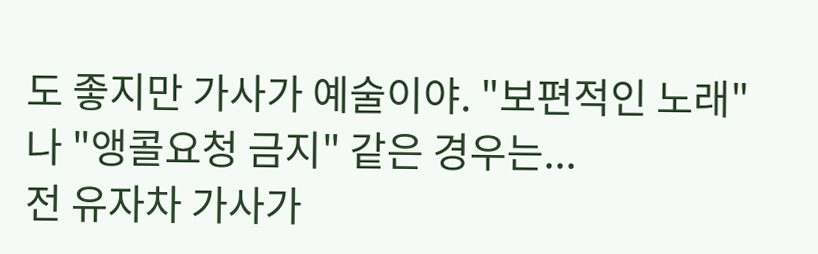도 좋지만 가사가 예술이야. "보편적인 노래"나 "앵콜요청 금지" 같은 경우는...
전 유자차 가사가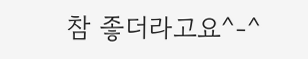참 좋더라고요^-^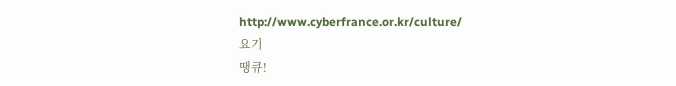http://www.cyberfrance.or.kr/culture/
요기
땡큐!